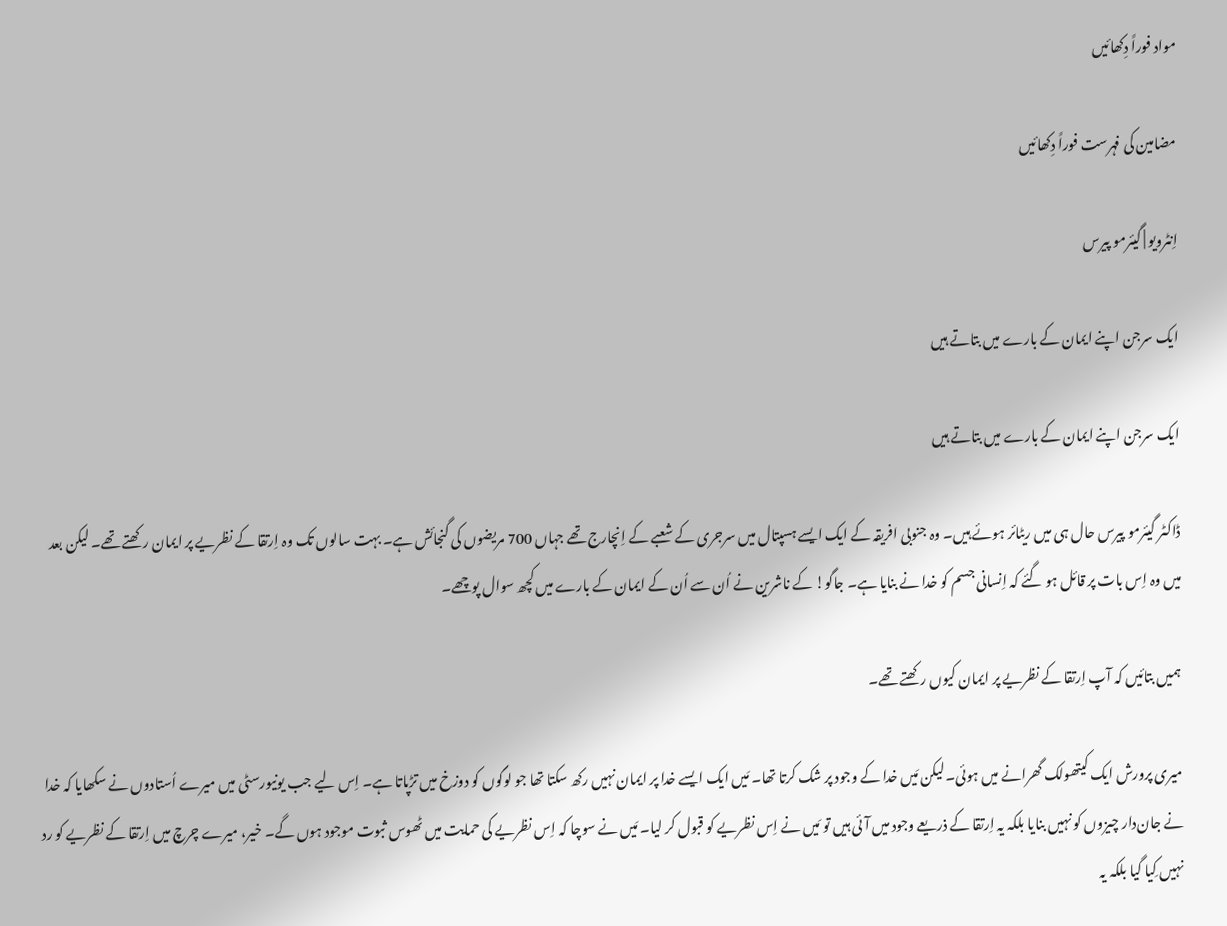مواد فوراً دِکھائیں

مضامین کی فہرست فوراً دِکھائیں

اِنٹرویو | گیئرمو پیرس

ایک سرجن اپنے ایمان کے بارے میں بتاتے ہیں

ایک سرجن اپنے ایمان کے بارے میں بتاتے ہیں

ڈاکٹر گیئرمو پیرس حال ہی میں ریٹائر ہوئے ہیں۔ وہ جنوبی افریقہ کے ایک ایسے ہسپتال میں سرجری کے شعبے کے اِنچارج تھے جہاں 700 مریضوں کی گنجائش ہے۔ بہت سالوں تک وہ اِرتقا کے نظریے پر ایمان رکھتے تھے۔ لیکن بعد میں وہ اِس بات پر قائل ہو گئے کہ اِنسانی جسم کو خدا نے بنایا ہے۔ جاگو! کے ناشرین نے اُن سے اُن کے ایمان کے بارے میں کچھ سوال پوچھے۔

ہمیں بتائیں کہ آپ اِرتقا کے نظریے پر ایمان کیوں رکھتے تھے۔

میری پرورش ایک کیتھولک گھرانے میں ہوئی۔ لیکن مَیں خدا کے وجود پر شک کرتا تھا۔ مَیں ایک ایسے خدا پر ایمان نہیں رکھ سکتا تھا جو لوگوں کو دوزخ میں تڑپاتا ہے۔ اِس لیے جب یونیورسٹی میں میرے اُستادوں نے سکھایا کہ خدا نے جان‌دار چیزوں کو نہیں بنایا بلکہ یہ اِرتقا کے ذریعے وجود میں آئی ہیں تو مَیں نے اِس نظریے کو قبول کر لیا۔ مَیں نے سوچا کہ اِس نظریے کی حمایت میں ٹھوس ثبوت موجود ہوں گے۔ خیر، میرے چرچ میں اِرتقا کے نظریے کو رد نہیں کِیا گیا بلکہ یہ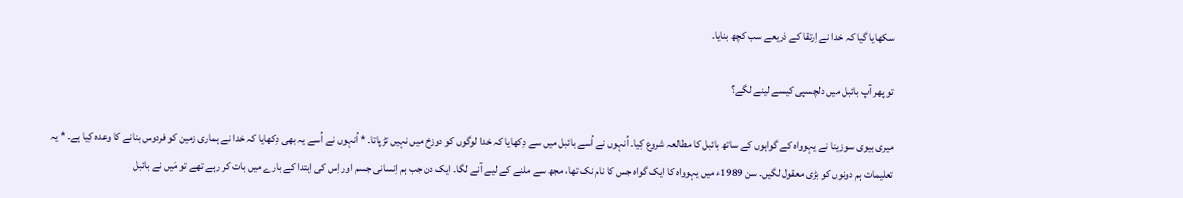سکھایا گیا کہ خدا نے اِرتقا کے ذریعے سب کچھ بنایا۔

تو پھر آپ بائبل میں دلچسپی کیسے لینے لگے؟

میری بیوی سوزینا نے یہوواہ کے گواہوں کے ساتھ بائبل کا مطالعہ شروع کِیا۔ اُنہوں نے اُسے بائبل میں سے دِکھایا کہ خدا لوگوں کو دوزخ میں نہیں تڑپاتا۔ * اُنہوں نے اُسے یہ بھی دِکھایا کہ خدا نے ہماری زمین کو فردوس بنانے کا وعدہ کِیا ہے۔ * یہ تعلیمات ہم دونوں کو بڑی معقول لگیں۔ سن 1989ء میں یہوواہ کا ایک گواہ جس کا نام نک تھا، مجھ سے ملنے کے لیے آنے لگا۔ ایک دن جب ہم اِنسانی جسم اور اِس کی اِبتدا کے بارے میں بات کر رہے تھے تو مَیں نے بائبل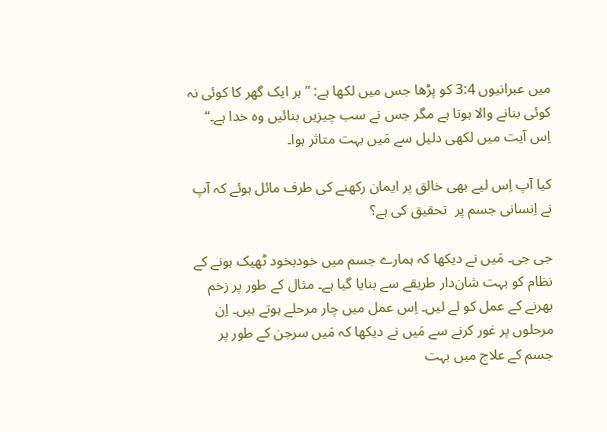میں عبرانیوں 3:4 کو پڑھا جس میں لکھا ہے: ”ہر ایک گھر کا کوئی نہ کوئی بنانے والا ہوتا ہے مگر جس نے سب چیزیں بنائیں وہ خدا ہے۔“ اِس آیت میں لکھی دلیل سے مَیں بہت متاثر ہوا۔

کیا آپ اِس لیے بھی خالق پر ایمان رکھنے کی طرف مائل ہوئے کہ آپ نے اِنسانی جسم پر  تحقیق کی ہے؟

جی جی۔ مَیں نے دیکھا کہ ہمارے جسم میں خودبخود ٹھیک ہونے کے نظام کو بہت شان‌دار طریقے سے بنایا گیا ہے۔ مثال کے طور پر زخم بھرنے کے عمل کو لے لیں۔ اِس عمل میں چار مرحلے ہوتے ہیں۔ اِن مرحلوں پر غور کرنے سے مَیں نے دیکھا کہ مَیں سرجن کے طور پر جسم کے علاج میں بہت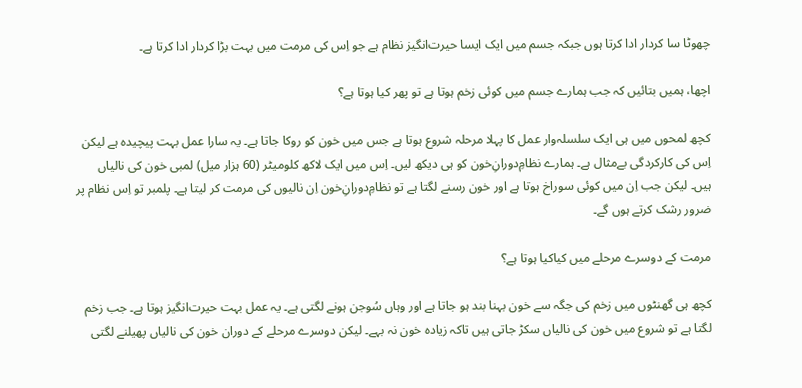چھوٹا سا کردار ادا کرتا ہوں جبکہ جسم میں ایک ایسا حیرت‌انگیز نظام ہے جو اِس کی مرمت میں بہت بڑا کردار ادا کرتا ہے۔

اچھا، ہمیں بتائیں کہ جب ہمارے جسم میں کوئی زخم ہوتا ہے تو پھر کیا ہوتا ہے؟

کچھ لمحوں میں ہی ایک سلسلہ‌وار عمل کا پہلا مرحلہ شروع ہوتا ہے جس میں خون کو روکا جاتا ہے۔ یہ سارا عمل بہت پیچیدہ ہے لیکن اِس کی کارکردگی بےمثال ہے۔ ہمارے نظامِ‌دورانِ‌خون کو ہی دیکھ لیں۔ اِس میں ایک لاکھ کلومیٹر (60 ہزار میل) لمبی خون کی نالیاں ہیں۔ لیکن جب اِن میں کوئی سوراخ ہوتا ہے اور خون رسنے لگتا ہے تو نظامِ‌دورانِ‌خون اِن نالیوں کی مرمت کر لیتا ہے۔ پلمبر تو اِس نظام پر ضرور رشک کرتے ہوں گے۔

مرمت کے دوسرے مرحلے میں کیاکیا ہوتا ہے؟

کچھ ہی گھنٹوں میں زخم کی جگہ سے خون بہنا بند ہو جاتا ہے اور وہاں سُوجن ہونے لگتی ہے۔ یہ عمل بہت حیرت‌انگیز ہوتا ہے۔ جب زخم لگتا ہے تو شروع میں خون کی نالیاں سکڑ جاتی ہیں تاکہ زیادہ خون نہ بہے۔ لیکن دوسرے مرحلے کے دوران خون کی نالیاں پھیلنے لگتی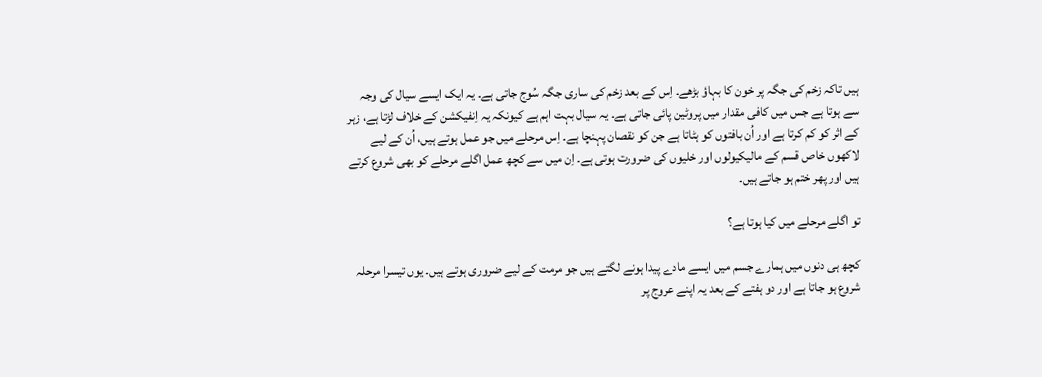ہیں تاکہ زخم کی جگہ پر خون کا بہاؤ بڑھے۔ اِس کے بعد زخم کی ساری جگہ سُوج جاتی ہے۔ یہ ایک ایسے سیال کی وجہ سے ہوتا ہے جس میں کافی مقدار میں پروٹین پائی جاتی ہے۔ یہ سیال بہت اہم ہے کیونکہ یہ اِنفیکشن کے خلاف لڑتا ہے، زہر کے اثر کو کم کرتا ہے اور اُن بافتوں کو ہٹاتا ہے جن کو نقصان پہنچا ہے۔ اِس مرحلے میں جو عمل ہوتے ہیں، اُن کے لیے لاکھوں خاص قسم کے مالیکیولوں اور خلیوں کی ضرورت ہوتی ہے۔ اِن میں سے کچھ عمل اگلے مرحلے کو بھی شروع کرتے ہیں اور پھر ختم ہو جاتے ہیں۔

تو اگلے مرحلے میں کیا ہوتا ہے؟

کچھ ہی دنوں میں ہمارے جسم میں ایسے مادے پیدا ہونے لگتے ہیں جو مرمت کے لیے ضروری ہوتے ہیں۔ یوں تیسرا مرحلہ شروع ہو جاتا ہے اور دو ہفتے کے بعد یہ اپنے عروج پر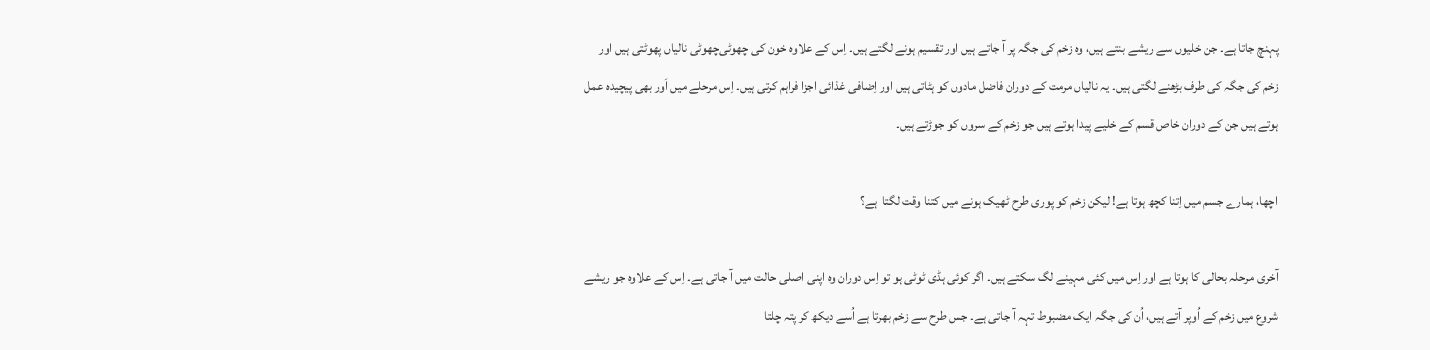پہنچ جاتا ہے۔ جن خلیوں سے ریشے بنتے ہیں، وہ زخم کی جگہ پر آ جاتے ہیں اور تقسیم ہونے لگتے ہیں۔ اِس کے علاوہ خون کی چھوٹی‌چھوٹی نالیاں پھوٹتی ہیں اور زخم کی جگہ کی طرف بڑھنے لگتی ہیں۔ یہ نالیاں مرمت کے دوران فاضل مادوں کو ہٹاتی ہیں اور اِضافی غذائی اجزا فراہم کرتی ہیں۔ اِس مرحلے میں اَور بھی پیچیدہ عمل ہوتے ہیں جن کے دوران خاص قسم کے خلیے پیدا ہوتے ہیں جو زخم کے سروں کو جوڑتے ہیں۔

اچھا، ہمارے جسم میں اِتنا کچھ ہوتا ہے! لیکن زخم کو پوری طرح ٹھیک ہونے میں کتنا وقت لگتا  ہے؟

آخری مرحلہ بحالی کا ہوتا ہے اور اِس میں کئی مہینے لگ سکتے ہیں۔ اگر کوئی ہڈی ٹوٹی ہو تو اِس دوران وہ اپنی اصلی حالت میں آ جاتی ہے۔ اِس کے علاوہ جو ریشے شروع میں زخم کے اُوپر آتے ہیں، اُن کی جگہ ایک مضبوط تہہ آ جاتی ہے۔ جس طرح سے زخم بھرتا ہے اُسے دیکھ کر پتہ چلتا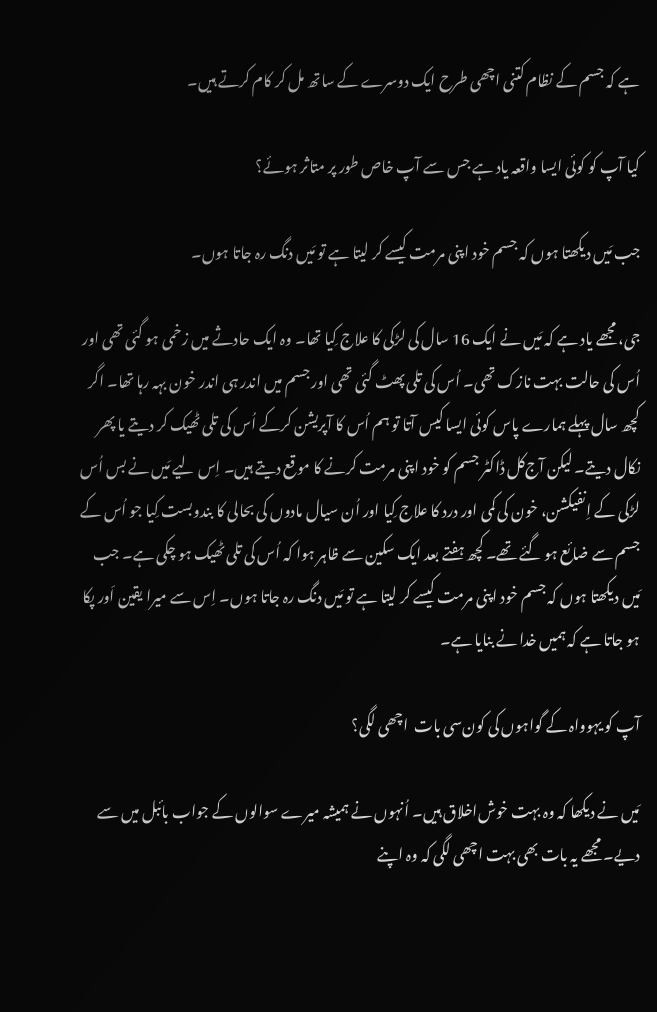ہے کہ جسم کے نظام کتنی اچھی طرح ایک دوسرے کے ساتھ مل کر کام کرتے ہیں۔

کیا آپ کو کوئی ایسا واقعہ یاد ہے جس سے آپ خاص طور پر متاثر ہوئے؟

جب مَیں دیکھتا ہوں کہ جسم خود اپنی مرمت کیسے کر لیتا ہے تو مَیں دنگ رہ جاتا ہوں۔

جی، مجھے یاد ہے کہ مَیں نے ایک 16 سال کی لڑکی کا علاج کِیا تھا۔ وہ ایک حادثے میں زخمی ہو گئی تھی اور اُس کی حالت بہت نازک تھی۔ اُس کی تلی پھٹ گئی تھی اور جسم میں اندر ہی اندر خون بہہ رہا تھا۔ اگر کچھ سال پہلے ہمارے پاس کوئی ایسا کیس آتا تو ہم اُس کا آپریشن کرکے اُس کی تلی ٹھیک کر دیتے یا پھر نکال دیتے۔ لیکن آج‌کل ڈاکٹر جسم کو خود اپنی مرمت کرنے کا موقع دیتے ہیں۔ اِس لیے مَیں نے بس اُس لڑکی کے اِنفیکشن، خون کی کمی اور درد کا علاج کِیا اور اُن سیال مادوں کی بحالی کا بندوبست کِیا جو اُس کے جسم سے ضائع ہو گئے تھے۔ کچھ ہفتے بعد ایک سکین سے ظاہر ہوا کہ اُس کی تلی ٹھیک ہو چکی ہے۔ جب مَیں دیکھتا ہوں کہ جسم خود اپنی مرمت کیسے کر لیتا ہے تو مَیں دنگ رہ جاتا ہوں۔ اِس سے میرا یقین اَور پکا ہو جاتا ہے کہ ہمیں خدا نے بنایا ہے۔

آپ کو یہوواہ کے گواہوں کی کون‌سی بات  اچھی لگی؟

مَیں نے دیکھا کہ وہ بہت خوش‌اخلاق ہیں۔ اُنہوں نے ہمیشہ میرے سوالوں کے جواب بائبل میں سے دیے۔ مجھے یہ بات بھی بہت اچھی لگی کہ وہ اپنے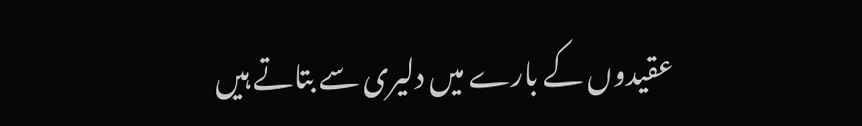عقیدوں کے بارے میں دلیری سے بتاتے ہیں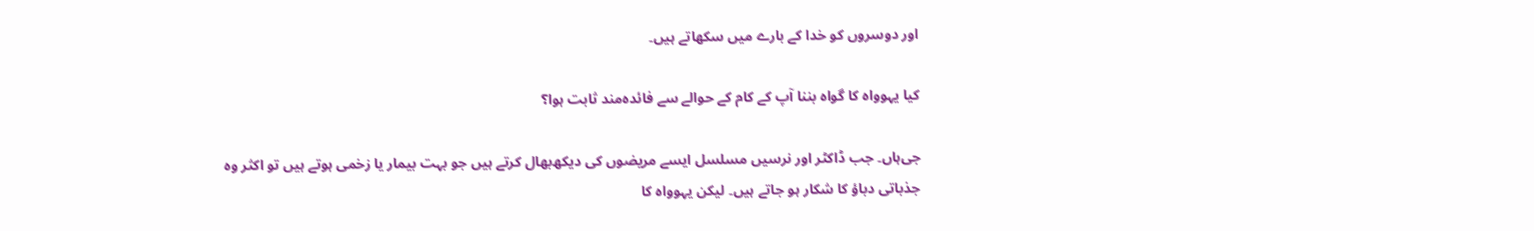اور دوسروں کو خدا کے بارے میں سکھاتے ہیں۔

کیا یہوواہ کا گواہ بننا آپ کے کام کے حوالے سے فائدہ‌مند ثابت ہوا؟

جی‌ہاں۔ جب ڈاکٹر اور نرسیں مسلسل ایسے مریضوں کی دیکھ‌بھال کرتے ہیں جو بہت بیمار یا زخمی ہوتے ہیں تو اکثر وہ جذباتی دباؤ کا شکار ہو جاتے ہیں۔ لیکن یہوواہ کا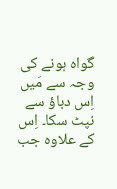گواہ ہونے کی وجہ سے مَیں اِس دباؤ سے نپٹ سکا۔ اِس کے علاوہ جب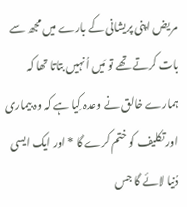مریض اپنی پریشانی کے بارے میں مجھ سے بات کرتے تھے تو مَیں اُنہیں بتاتا تھا کہ ہمارے خالق نے وعدہ کِیا ہے کہ وہ بیماری اور تکلیف کو ختم کرے گا * اور ایک ایسی دُنیا لائے گا جس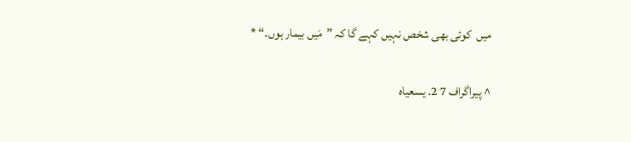میں  کوئی بھی شخص نہیں کہے گا کہ ”مَیں بیمار ہوں۔“ *

^ پیراگراف 7 2. یسعیاہ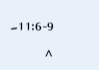11:6-9۔

^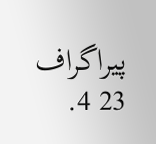پیراگراف 23 4.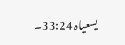یسعیاہ 33:24۔